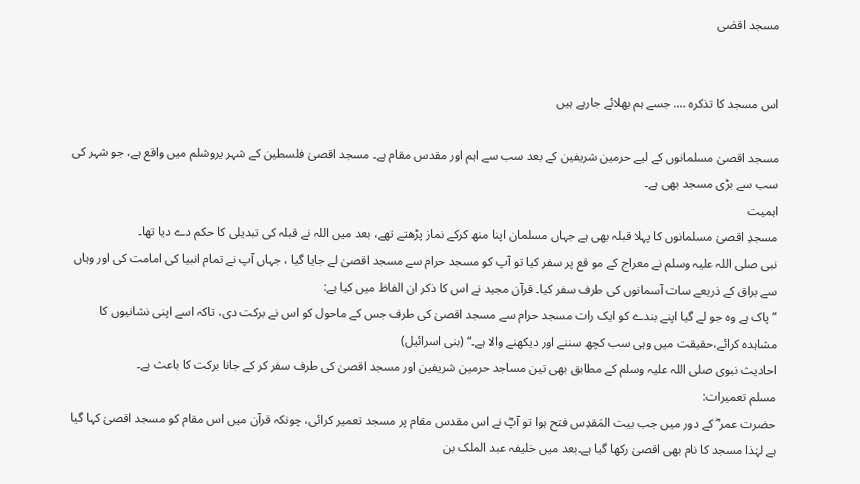مسجد اقصٰی


اس مسجد کا تذکرہ …. جسے ہم بھلائے جارہے ہیں

مسجد اقصیٰ مسلمانوں کے لیے حرمین شریفین کے بعد سب سے اہم اور مقدس مقام ہے۔ مسجد اقصیٰ فلسطین کے شہر یروشلم میں واقع ہے، جو شہر کی سب سے بڑی مسجد بھی ہے۔
اہمیت
مسجدِ اقصیٰ مسلمانوں کا پہلا قبلہ بھی ہے جہاں مسلمان اپنا منھ کرکے نماز پڑھتے تھے، بعد میں اللہ نے قبلہ کی تبدیلی کا حکم دے دیا تھا۔
نبی صلی اللہ علیہ وسلم نے معراج کے مو قع پر سفر کیا تو آپ کو مسجد حرام سے مسجد اقصیٰ لے جایا گیا ، جہاں آپ نے تمام انبیا کی امامت کی اور وہاں سے براق کے ذریعے سات آسمانوں کی طرف سفر کیا۔ قرآن مجید نے اس کا ذکر ان الفاظ میں کیا ہے:
” پاک ہے وہ جو لے گیا اپنے بندے کو ایک رات مسجد حرام سے مسجد اقصیٰ کی طرف جس کے ماحول کو اس نے برکت دی، تاکہ اسے اپنی نشانیوں کا مشاہدہ کرائے،حقیقت میں وہی سب کچھ سننے اور دیکھنے والا ہے۔“ (بنی اسرائیل)
احادیث نبوی صلی اللہ علیہ وسلم کے مطابق بھی تین مساجد حرمین شریفین اور مسجد اقصیٰ کی طرف سفر کر کے جانا برکت کا باعث ہے۔
مسلم تعمیرات:
حضرت عمر ؓ کے دور میں جب بیت المَقدِس فتح ہوا تو آپؓ نے اس مقدس مقام پر مسجد تعمیر کرائی، چونکہ قرآن میں اس مقام کو مسجد اقصیٰ کہا گیا ہے لہٰذا مسجد کا نام بھی اقصیٰ رکھا گیا ہے۔بعد میں خلیفہ عبد الملک بن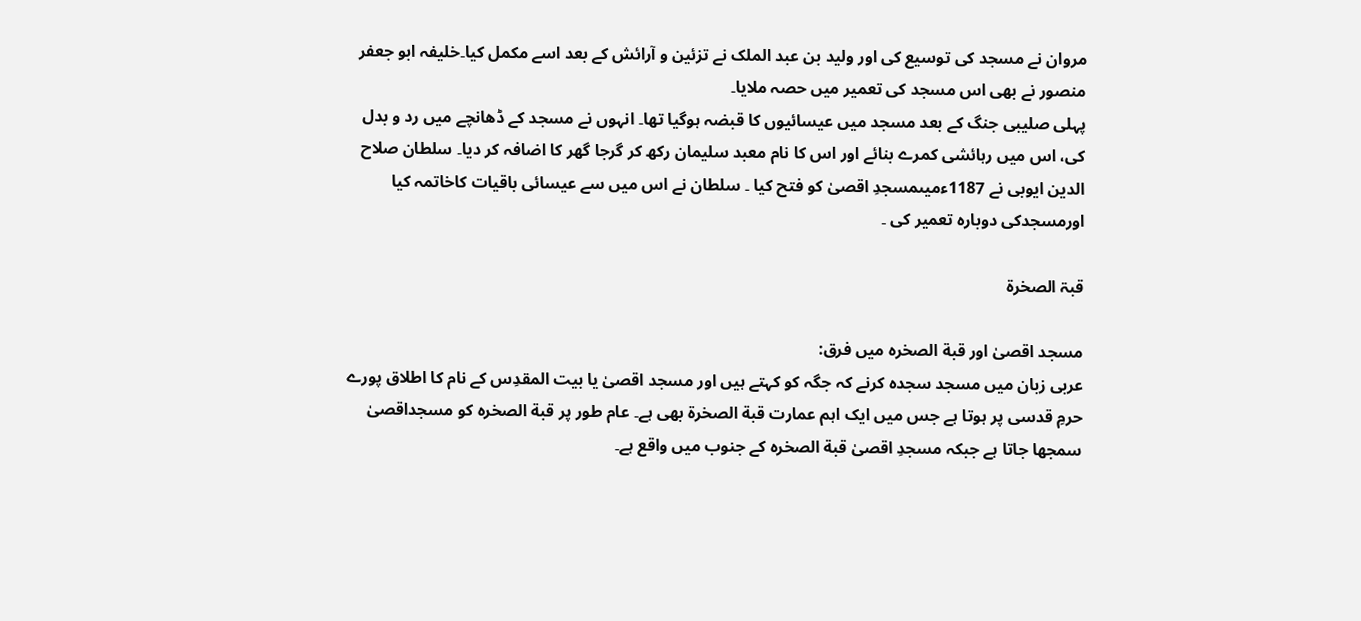مروان نے مسجد کی توسیع کی اور ولید بن عبد الملک نے تزئین و آرائش کے بعد اسے مکمل کیا۔خلیفہ ابو جعفر منصور نے بھی اس مسجد کی تعمیر میں حصہ ملایا۔
پہلی صلیبی جنگ کے بعد مسجد میں عیسائیوں کا قبضہ ہوگیا تھا۔ انہوں نے مسجد کے ڈھانچے میں رد و بدل کی، اس میں رہائشی کمرے بنائے اور اس کا نام معبد سلیمان رکھ کر گرجا گھر کا اضافہ کر دیا۔ سلطان صلاح الدین ایوبی نے 1187ءمیںمسجدِ اقصیٰ کو فتح کیا ۔ سلطان نے اس میں سے عیسائی باقیات کاخاتمہ کیا اورمسجدکی دوبارہ تعمیر کی ۔

قبۃ الصخرۃ

مسجد اقصیٰ اور قبة الصخرہ میں فرق:
عربی زبان میں مسجد سجدہ کرنے کہ جگہ کو کہتے ہیں اور مسجد اقصیٰ یا بیت المقدِس کے نام کا اطلاق پورے حرمِ قدسی پر ہوتا ہے جس میں ایک اہم عمارت قبة الصخرة بھی ہے۔ عام طور پر قبة الصخرہ کو مسجداقصیٰ سمجھا جاتا ہے جبکہ مسجدِ اقصیٰ قبة الصخرہ کے جنوب میں واقع ہے۔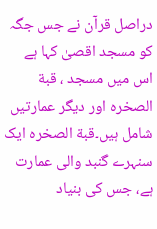دراصل قرآن نے جس جگہ کو مسجد اقصیٰ کہا ہے اس میں مسجد ، قبة الصخرہ اور دیگر عمارتیں شامل ہیں۔قبة الصخرہ ایک سنہرے گنبد والی عمارت ہے، جس کی بنیاد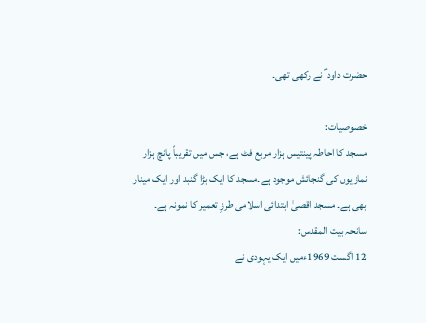حضرت داود ؑ نے رکھی تھی۔

خصوصیات:
مسجد کا احاطہ پینتیس ہزار مربع فٹ ہے، جس میں تقریباً پانچ ہزار نمازیوں کی گنجائش موجود ہے۔مسجد کا ایک بڑا گنبد اور ایک مینار بھی ہے۔ مسجد اقصیٰ ابتدائی اسلامی طرزِ تعمیر کا نمونہ ہے۔
سانحہ بیت المقدس:
12 اگست 1969ءمیں ایک یہودی نے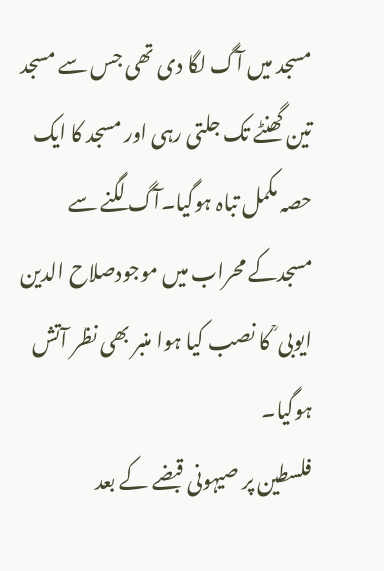مسجد میں آگ لگا دی تھی جس سے مسجد تین گھنٹے تک جلتی رہی اور مسجد کا ایک حصہ مکمل تباہ ہوگیا۔آگ لگنے سے مسجدکے محراب میں موجودصلاح الدین ایوبی ؒ کا نصب کیا ہوا منبر بھی نظر آتش ہوگیا۔
فلسطین پر صیہونی قبضے کے بعد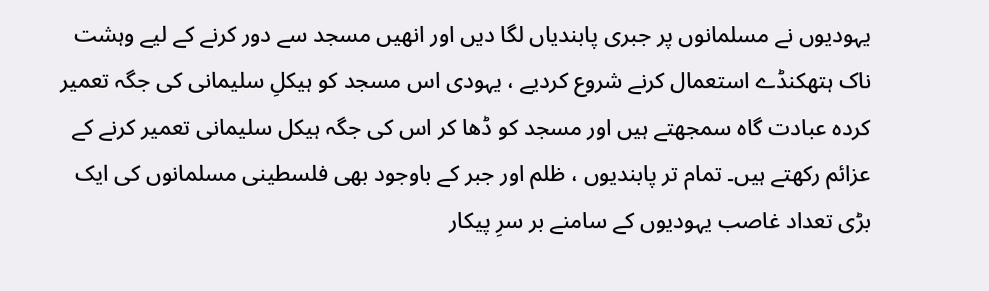یہودیوں نے مسلمانوں پر جبری پابندیاں لگا دیں اور انھیں مسجد سے دور کرنے کے لیے وہشت ناک ہتھکنڈے استعمال کرنے شروع کردیے ، یہودی اس مسجد کو ہیکلِ سلیمانی کی جگہ تعمیر کردہ عبادت گاہ سمجھتے ہیں اور مسجد کو ڈھا کر اس کی جگہ ہیکل سلیمانی تعمیر کرنے کے عزائم رکھتے ہیں۔ تمام تر پابندیوں ، ظلم اور جبر کے باوجود بھی فلسطینی مسلمانوں کی ایک بڑی تعداد غاصب یہودیوں کے سامنے بر سرِ پیکار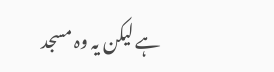ہے لیکن یہ وہ مسجد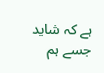ہے کہ شاید جسے ہم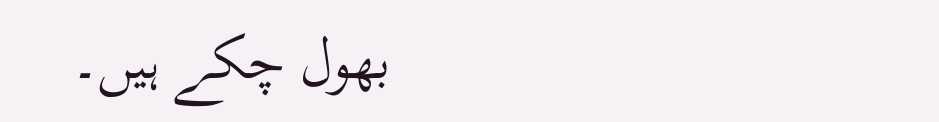بھول چکے ہیں۔